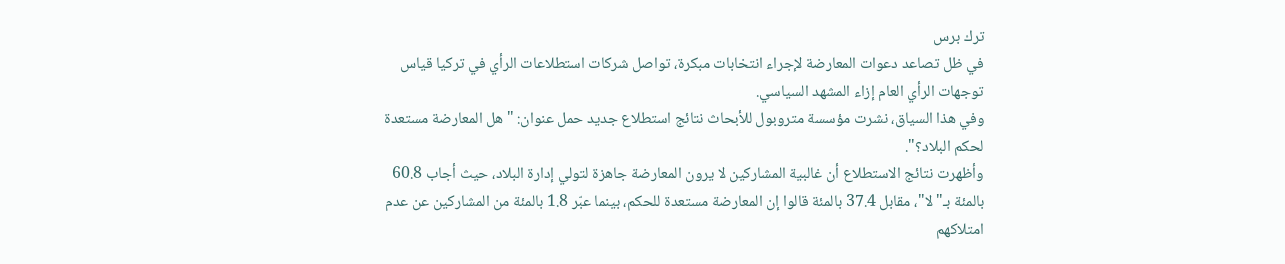ترك برس
في ظل تصاعد دعوات المعارضة لإجراء انتخابات مبكرة، تواصل شركات استطلاعات الرأي في تركيا قياس توجهات الرأي العام إزاء المشهد السياسي.
وفي هذا السياق، نشرت مؤسسة متروبول للأبحاث نتائج استطلاع جديد حمل عنوان: "هل المعارضة مستعدة لحكم البلاد؟".
وأظهرت نتائج الاستطلاع أن غالبية المشاركين لا يرون المعارضة جاهزة لتولي إدارة البلاد، حيث أجاب 60.8 بالمئة بـ"لا"، مقابل 37.4 بالمئة قالوا إن المعارضة مستعدة للحكم، بينما عبّر 1.8 بالمئة من المشاركين عن عدم امتلاكهم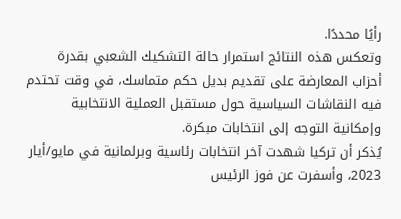رأيًا محددًا.
وتعكس هذه النتائج استمرار حالة التشكيك الشعبي بقدرة أحزاب المعارضة على تقديم بديل حكم متماسك، في وقت تحتدم فيه النقاشات السياسية حول مستقبل العملية الانتخابية وإمكانية التوجه إلى انتخابات مبكرة.
يُذكر أن تركيا شهدت آخر انتخابات رئاسية وبرلمانية في مايو/أيار 2023، وأسفرت عن فوز الرئيس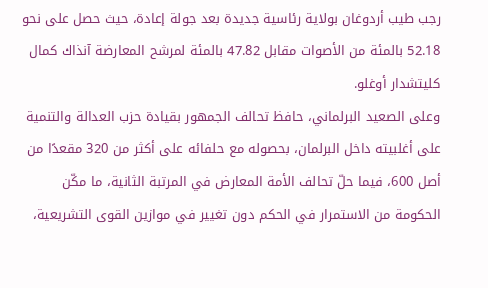رجب طيب أردوغان بولاية رئاسية جديدة بعد جولة إعادة، حيث حصل على نحو 52.18 بالمئة من الأصوات مقابل 47.82 بالمئة لمرشح المعارضة آنذاك كمال كليتشدار أوغلو.
وعلى الصعيد البرلماني، حافظ تحالف الجمهور بقيادة حزب العدالة والتنمية على أغلبيته داخل البرلمان، بحصوله مع حلفائه على أكثر من 320 مقعدًا من أصل 600، فيما حلّ تحالف الأمة المعارض في المرتبة الثانية، ما مكّن الحكومة من الاستمرار في الحكم دون تغيير في موازين القوى التشريعية،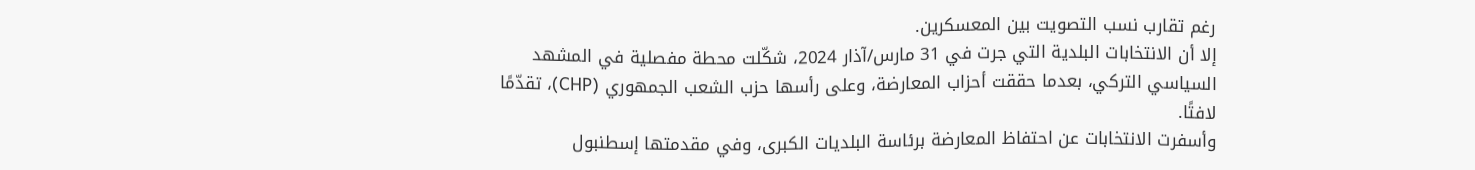رغم تقارب نسب التصويت بين المعسكرين.
إلا أن الانتخابات البلدية التي جرت في 31 مارس/آذار 2024، شكّلت محطة مفصلية في المشهد السياسي التركي، بعدما حققت أحزاب المعارضة، وعلى رأسها حزب الشعب الجمهوري (CHP)، تقدّمًا لافتًا.
وأسفرت الانتخابات عن احتفاظ المعارضة برئاسة البلديات الكبرى، وفي مقدمتها إسطنبول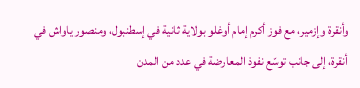وأنقرة وإزمير، مع فوز أكرم إمام أوغلو بولاية ثانية في إسطنبول، ومنصور ياواش في أنقرة، إلى جانب توسّع نفوذ المعارضة في عدد من المدن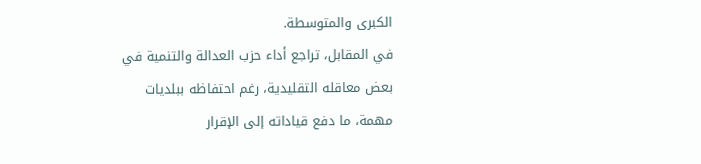الكبرى والمتوسطة.
في المقابل، تراجع أداء حزب العدالة والتنمية في بعض معاقله التقليدية، رغم احتفاظه ببلديات مهمة، ما دفع قياداته إلى الإقرار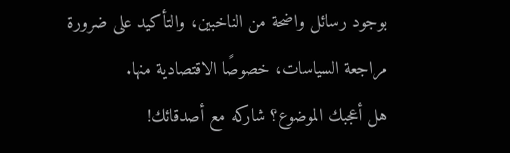بوجود رسائل واضحة من الناخبين، والتأكيد على ضرورة مراجعة السياسات، خصوصًا الاقتصادية منها.
هل أعجبك الموضوع؟ شاركه مع أصدقائك!